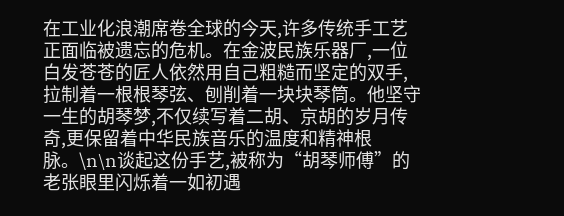在工业化浪潮席卷全球的今天,许多传统手工艺正面临被遗忘的危机。在金波民族乐器厂,一位白发苍苍的匠人依然用自己粗糙而坚定的双手,拉制着一根根琴弦、刨削着一块块琴筒。他坚守一生的胡琴梦,不仅续写着二胡、京胡的岁月传奇,更保留着中华民族音乐的温度和精神根脉。\n\n谈起这份手艺,被称为“胡琴师傅”的老张眼里闪烁着一如初遇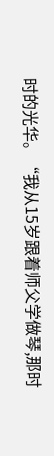时的光华。“我从15岁跟着师父学做琴,那时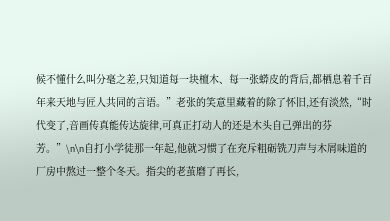候不懂什么叫分毫之差,只知道每一块檀木、每一张蟒皮的背后,都栖息着千百年来天地与匠人共同的言语。”老张的笑意里藏着的除了怀旧,还有淡然,“时代变了,音画传真能传达旋律,可真正打动人的还是木头自己弹出的芬芳。”\n\n自打小学徒那一年起,他就习惯了在充斥粗砺铣刀声与木屑味道的厂房中熬过一整个冬天。指尖的老茧磨了再长,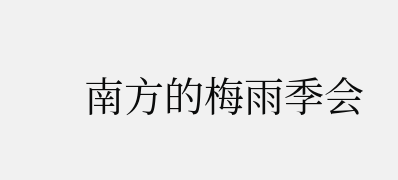南方的梅雨季会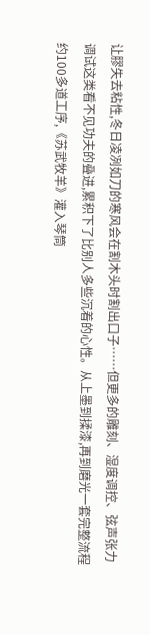让膠失去粘性,冬日凌冽如刀的寒风会在割木头时割出口子……但更多的雕刻、湿度调控、弦声张力调试这类看不见功夫的叠进,累积下了比别人多些沉着的心性。从上墨到揉漆,再到磨光一套完整流程约100多道工序,《苏武牧羊》灌入琴筒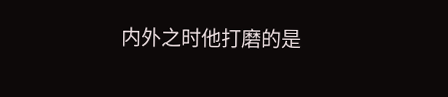内外之时他打磨的是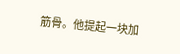筋骨。他提起一块加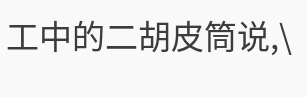工中的二胡皮筒说,\